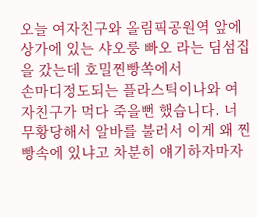오늘 여자친구와 올림픽공원역 앞에 상가에 있는 샤오룽 빠오 라는 딤섬집을 갔는데 호밀찐빵쏙에서
손마디정도되는 플라스틱이나와 여자친구가 먹다 죽을뻔 했습니다. 너무황당해서 알바를 불러서 이게 왜 찐빵속에 있냐고 차분히 얘기하자마자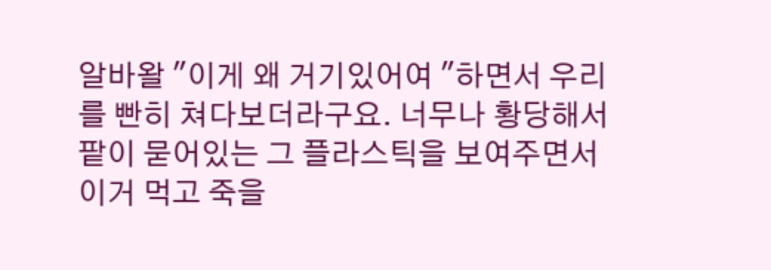알바왈 "이게 왜 거기있어여 "하면서 우리를 빤히 쳐다보더라구요. 너무나 황당해서 팥이 묻어있는 그 플라스틱을 보여주면서 이거 먹고 죽을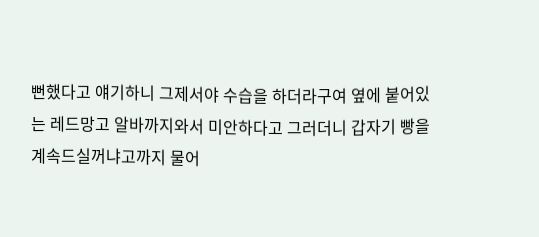뻔했다고 얘기하니 그제서야 수습을 하더라구여 옆에 붙어있는 레드망고 알바까지와서 미안하다고 그러더니 갑자기 빵을 계속드실꺼냐고까지 물어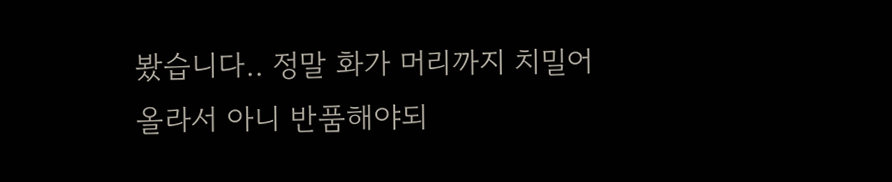봤습니다.. 정말 화가 머리까지 치밀어올라서 아니 반품해야되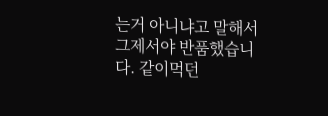는거 아니냐고 말해서 그제서야 반품했습니다. 같이먹던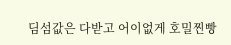딤섬값은 다받고 어이없게 호밀찐빵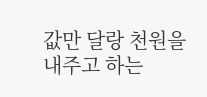값만 달랑 천원을 내주고 하는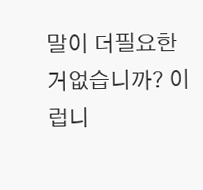말이 더필요한거없습니까? 이럽니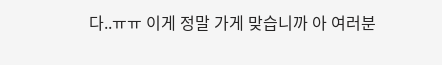다..ㅠㅠ 이게 정말 가게 맞습니까 아 여러분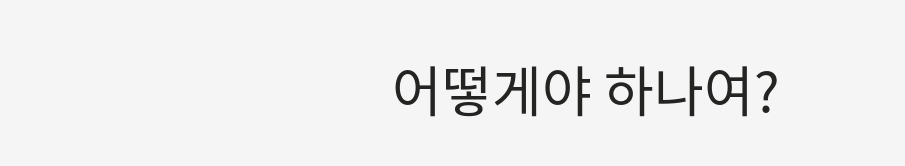어떻게야 하나여?